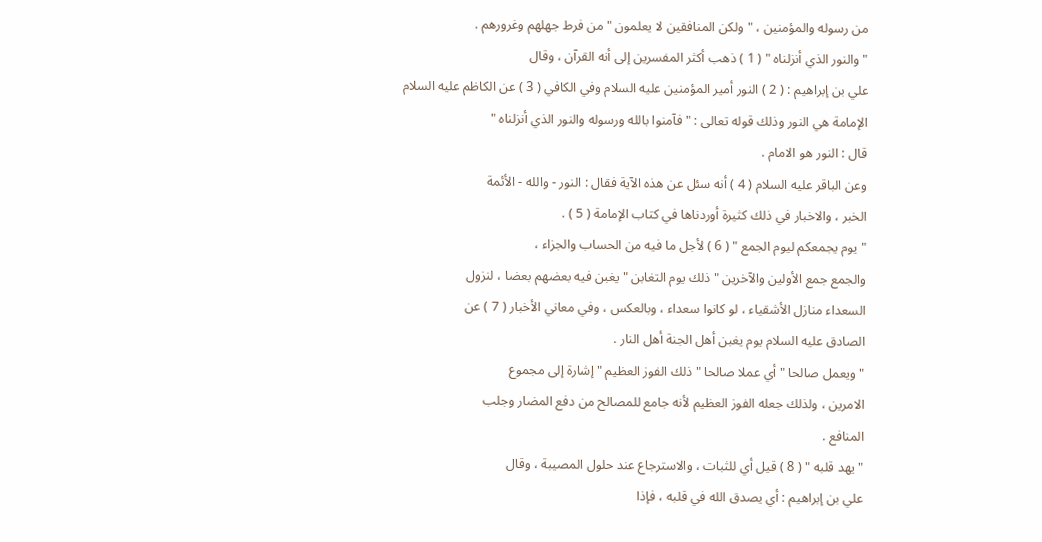من رسوله والمؤمنين ، " ولكن المنافقين لا يعلمون " من فرط جهلهم وغرورهم .
" والنور الذي أنزلناه " ( 1 ) ذهب أكثر المفسرين إلى أنه القرآن ، وقال
علي بن إبراهيم : ( 2 ) النور أمير المؤمنين عليه السلام وفي الكافي ( 3 ) عن الكاظم عليه السلام
الإمامة هي النور وذلك قوله تعالى : " فآمنوا بالله ورسوله والنور الذي أنزلناه "
قال : النور هو الامام .
وعن الباقر عليه السلام ( 4 ) أنه سئل عن هذه الآية فقال : النور - والله - الأئمة
الخبر ، والاخبار في ذلك كثيرة أوردناها في كتاب الإمامة ( 5 ) .
" يوم يجمعكم ليوم الجمع " ( 6 ) لأجل ما فيه من الحساب والجزاء ،
والجمع جمع الأولين والآخرين " ذلك يوم التغابن " يغبن فيه بعضهم بعضا ، لنزول
السعداء منازل الأشقياء ، لو كانوا سعداء ، وبالعكس ، وفي معاني الأخبار ( 7 ) عن
الصادق عليه السلام يوم يغبن أهل الجنة أهل النار .
" ويعمل صالحا " أي عملا صالحا " ذلك الفوز العظيم " إشارة إلى مجموع
الامرين ، ولذلك جعله الفوز العظيم لأنه جامع للمصالح من دفع المضار وجلب
المنافع .
" يهد قلبه " ( 8 ) قيل أي للثبات ، والاسترجاع عند حلول المصيبة ، وقال
علي بن إبراهيم : أي يصدق الله في قلبه ، فإذا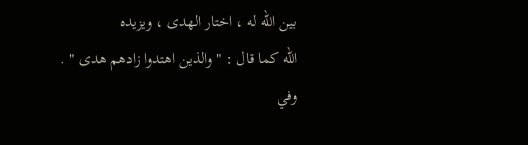بين الله له ، اختار الهدى ، ويزيده
الله كما قال : " والذين اهتدوا زادهم هدى " .
وفي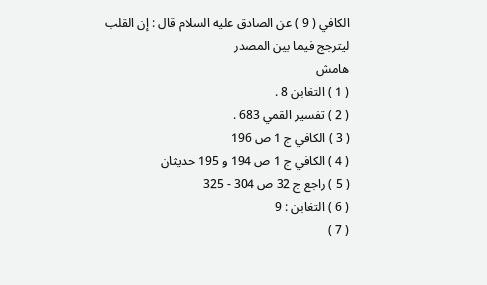الكافي ( 9 ) عن الصادق عليه السلام قال : إن القلب ليترجج فيما بين المصدر
هامش
( 1 ) التغابن 8 .
( 2 ) تفسير القمي 683 .
( 3 ) الكافي ج 1 ص 196
( 4 ) الكافي ج 1 ص 194 و 195 حديثان
( 5 ) راجع ج 32 ص 304 - 325
( 6 ) التغابن : 9
( 7 )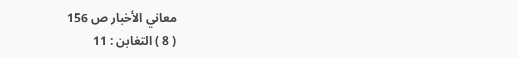معاني الأخبار ص 156
( 8 ) التغابن : 11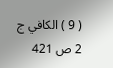( 9 ) الكافي ج 2 ص 421